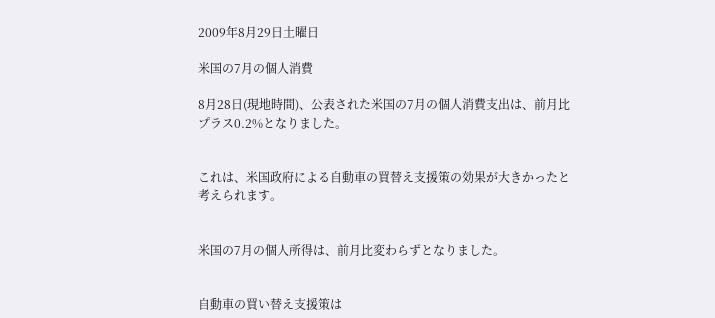2009年8月29日土曜日

米国の7月の個人消費

8月28日(現地時間)、公表された米国の7月の個人消費支出は、前月比プラス0.2%となりました。


これは、米国政府による自動車の買替え支援策の効果が大きかったと考えられます。


米国の7月の個人所得は、前月比変わらずとなりました。


自動車の買い替え支援策は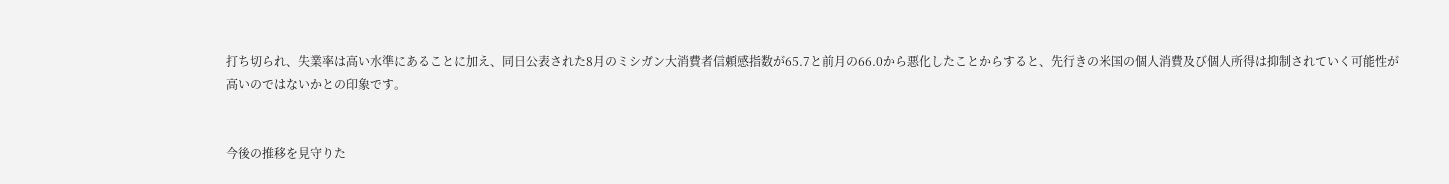打ち切られ、失業率は高い水準にあることに加え、同日公表された8月のミシガン大消費者信頼感指数が65.7と前月の66.0から悪化したことからすると、先行きの米国の個人消費及び個人所得は抑制されていく可能性が高いのではないかとの印象です。


今後の推移を見守りた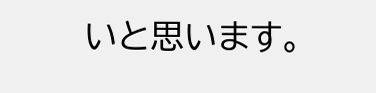いと思います。